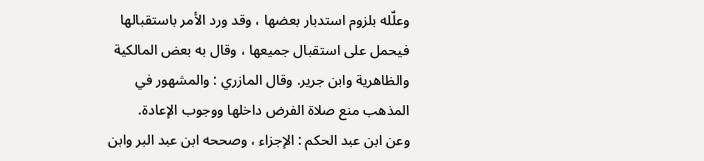وعلّله بلزوم استدبار بعضها ، وقد ورد الأمر باستقبالها فيحمل على استقبال جميعها ، وقال به بعض المالكية والظاهرية وابن جرير. وقال المازري : والمشهور في المذهب منع صلاة الفرض داخلها ووجوب الإعادة.
وعن ابن عبد الحكم : الإجزاء ، وصححه ابن عبد البر وابن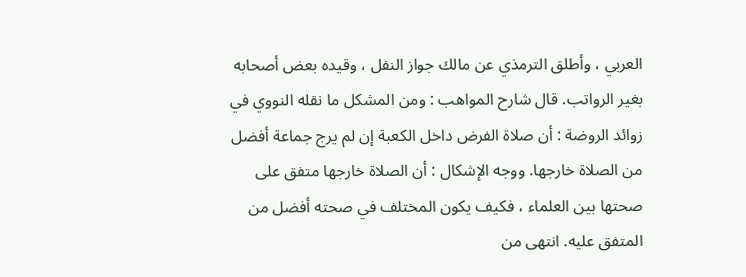العربي ، وأطلق الترمذي عن مالك جواز النفل ، وقيده بعض أصحابه بغير الرواتب. قال شارح المواهب : ومن المشكل ما نقله النووي في زوائد الروضة : أن صلاة الفرض داخل الكعبة إن لم يرج جماعة أفضل من الصلاة خارجها. ووجه الإشكال : أن الصلاة خارجها متفق على صحتها بين العلماء ، فكيف يكون المختلف في صحته أفضل من المتفق عليه. انتهى من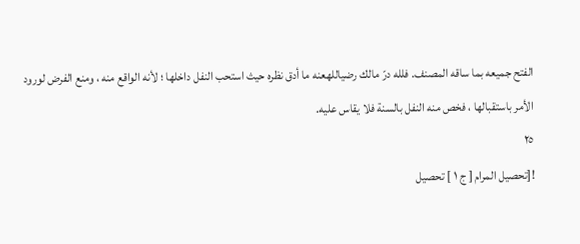الفتح جميعه بما ساقه المصنف. فلله درّ مالك رضياللهعنه ما أدق نظره حيث استحب النفل داخلها ؛ لأنه الواقع منه ، ومنع الفرض لورود الأمر باستقبالها ، فخص منه النفل بالسنة فلا يقاس عليه.
٢٥
![تحصيل المرام [ ج ١ ] تحصيل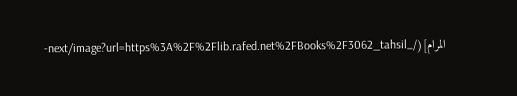المرام](/_next/image?url=https%3A%2F%2Flib.rafed.net%2FBooks%2F3062_tahsil-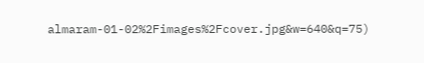almaram-01-02%2Fimages%2Fcover.jpg&w=640&q=75)